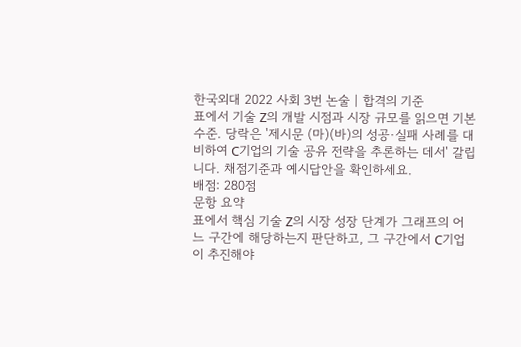한국외대 2022 사회 3번 논술 | 합격의 기준
표에서 기술 Z의 개발 시점과 시장 규모를 읽으면 기본 수준. 당락은 '제시문 (마)(바)의 성공·실패 사례를 대비하여 C기업의 기술 공유 전략을 추론하는 데서' 갈립니다. 채점기준과 예시답안을 확인하세요.
배점: 280점
문항 요약
표에서 핵심 기술 Z의 시장 성장 단계가 그래프의 어느 구간에 해당하는지 판단하고, 그 구간에서 C기업이 추진해야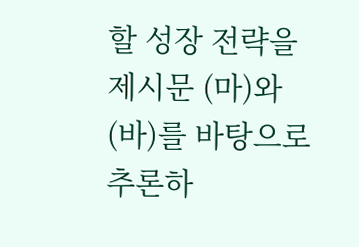할 성장 전략을 제시문 (마)와 (바)를 바탕으로 추론하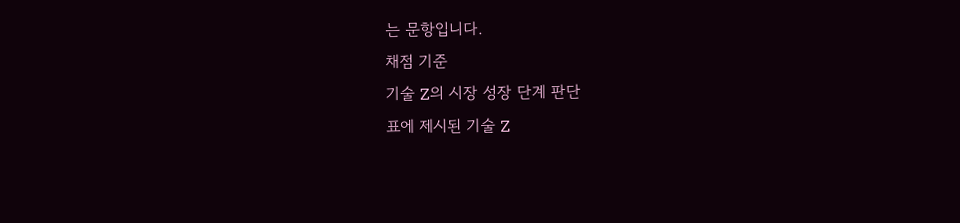는 문항입니다.
채점 기준
기술 Z의 시장 성장 단계 판단
표에 제시된 기술 Z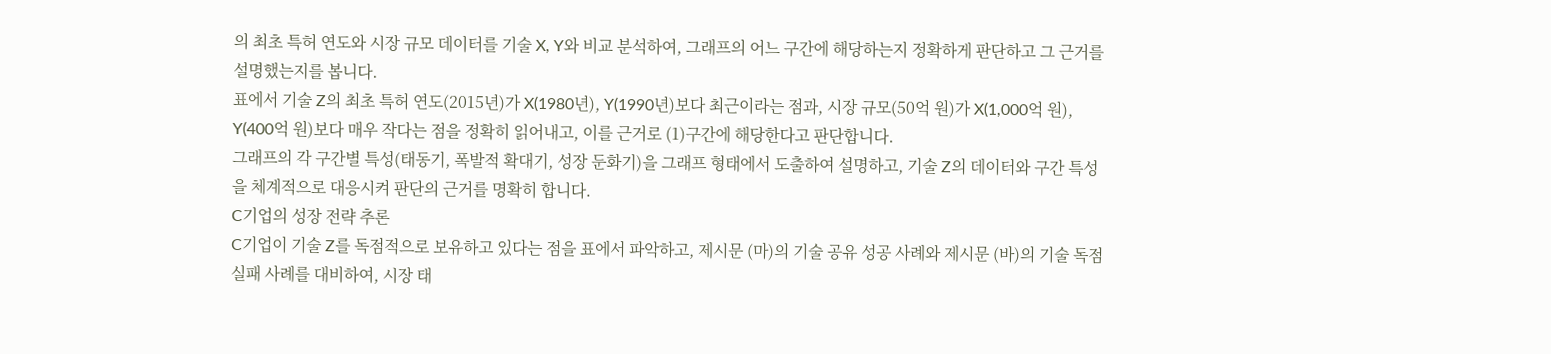의 최초 특허 연도와 시장 규모 데이터를 기술 X, Y와 비교 분석하여, 그래프의 어느 구간에 해당하는지 정확하게 판단하고 그 근거를 설명했는지를 봅니다.
표에서 기술 Z의 최초 특허 연도(2015년)가 X(1980년), Y(1990년)보다 최근이라는 점과, 시장 규모(50억 원)가 X(1,000억 원), Y(400억 원)보다 매우 작다는 점을 정확히 읽어내고, 이를 근거로 (1)구간에 해당한다고 판단합니다.
그래프의 각 구간별 특성(태동기, 폭발적 확대기, 성장 둔화기)을 그래프 형태에서 도출하여 설명하고, 기술 Z의 데이터와 구간 특성을 체계적으로 대응시켜 판단의 근거를 명확히 합니다.
C기업의 성장 전략 추론
C기업이 기술 Z를 독점적으로 보유하고 있다는 점을 표에서 파악하고, 제시문 (마)의 기술 공유 성공 사례와 제시문 (바)의 기술 독점 실패 사례를 대비하여, 시장 태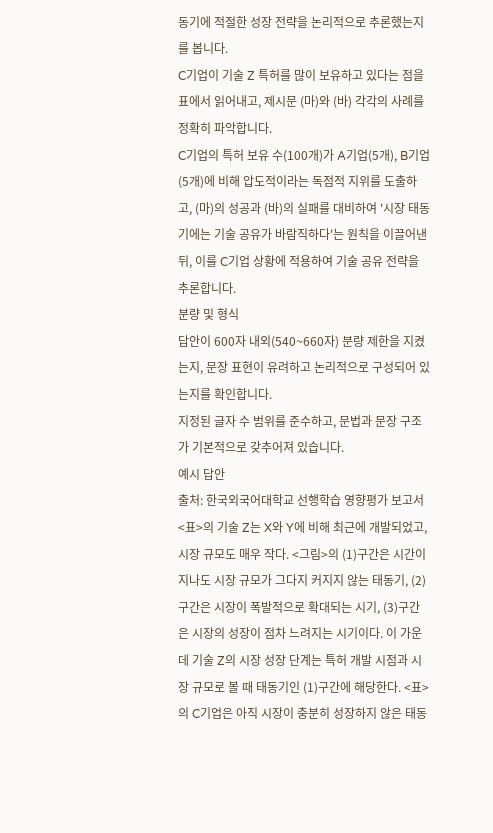동기에 적절한 성장 전략을 논리적으로 추론했는지를 봅니다.
C기업이 기술 Z 특허를 많이 보유하고 있다는 점을 표에서 읽어내고, 제시문 (마)와 (바) 각각의 사례를 정확히 파악합니다.
C기업의 특허 보유 수(100개)가 A기업(5개), B기업(5개)에 비해 압도적이라는 독점적 지위를 도출하고, (마)의 성공과 (바)의 실패를 대비하여 '시장 태동기에는 기술 공유가 바람직하다'는 원칙을 이끌어낸 뒤, 이를 C기업 상황에 적용하여 기술 공유 전략을 추론합니다.
분량 및 형식
답안이 600자 내외(540~660자) 분량 제한을 지켰는지, 문장 표현이 유려하고 논리적으로 구성되어 있는지를 확인합니다.
지정된 글자 수 범위를 준수하고, 문법과 문장 구조가 기본적으로 갖추어져 있습니다.
예시 답안
출처: 한국외국어대학교 선행학습 영향평가 보고서
<표>의 기술 Z는 X와 Y에 비해 최근에 개발되었고, 시장 규모도 매우 작다. <그림>의 (1)구간은 시간이 지나도 시장 규모가 그다지 커지지 않는 태동기, (2)구간은 시장이 폭발적으로 확대되는 시기, (3)구간은 시장의 성장이 점차 느려지는 시기이다. 이 가운데 기술 Z의 시장 성장 단계는 특허 개발 시점과 시장 규모로 볼 때 태동기인 (1)구간에 해당한다. <표>의 C기업은 아직 시장이 충분히 성장하지 않은 태동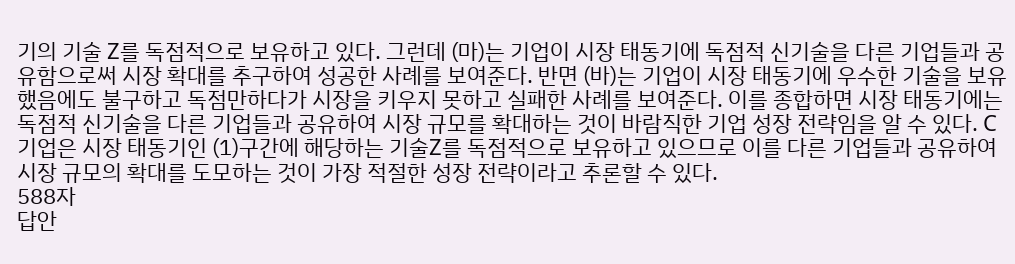기의 기술 Z를 독점적으로 보유하고 있다. 그런데 (마)는 기업이 시장 태동기에 독점적 신기술을 다른 기업들과 공유함으로써 시장 확대를 추구하여 성공한 사례를 보여준다. 반면 (바)는 기업이 시장 태동기에 우수한 기술을 보유했음에도 불구하고 독점만하다가 시장을 키우지 못하고 실패한 사례를 보여준다. 이를 종합하면 시장 태동기에는 독점적 신기술을 다른 기업들과 공유하여 시장 규모를 확대하는 것이 바람직한 기업 성장 전략임을 알 수 있다. C기업은 시장 태동기인 (1)구간에 해당하는 기술Z를 독점적으로 보유하고 있으므로 이를 다른 기업들과 공유하여 시장 규모의 확대를 도모하는 것이 가장 적절한 성장 전략이라고 추론할 수 있다.
588자
답안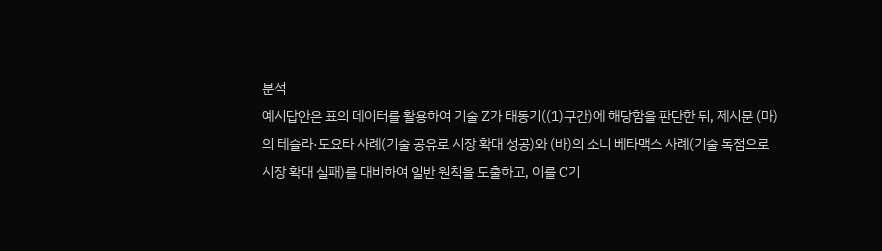분석
예시답안은 표의 데이터를 활용하여 기술 Z가 태동기((1)구간)에 해당함을 판단한 뒤, 제시문 (마)의 테슬라·도요타 사례(기술 공유로 시장 확대 성공)와 (바)의 소니 베타맥스 사례(기술 독점으로 시장 확대 실패)를 대비하여 일반 원칙을 도출하고, 이를 C기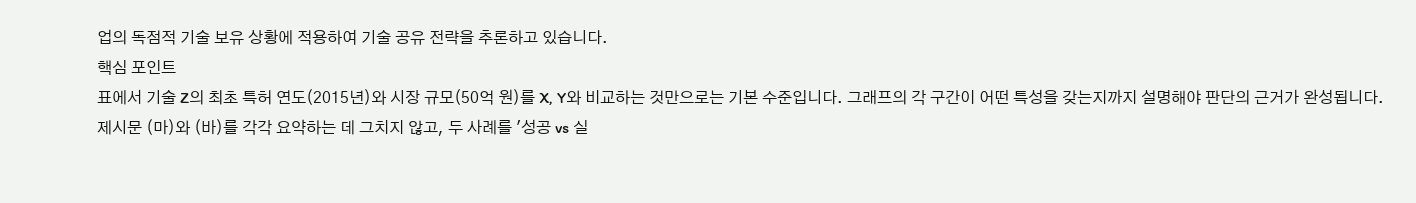업의 독점적 기술 보유 상황에 적용하여 기술 공유 전략을 추론하고 있습니다.
핵심 포인트
표에서 기술 Z의 최초 특허 연도(2015년)와 시장 규모(50억 원)를 X, Y와 비교하는 것만으로는 기본 수준입니다. 그래프의 각 구간이 어떤 특성을 갖는지까지 설명해야 판단의 근거가 완성됩니다.
제시문 (마)와 (바)를 각각 요약하는 데 그치지 않고, 두 사례를 '성공 vs 실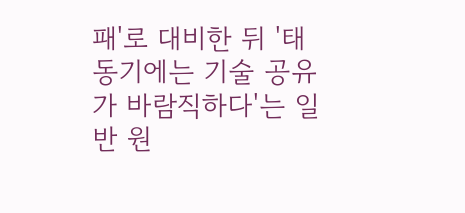패'로 대비한 뒤 '태동기에는 기술 공유가 바람직하다'는 일반 원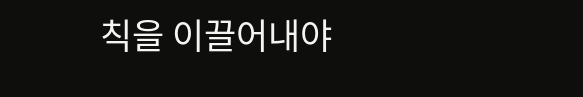칙을 이끌어내야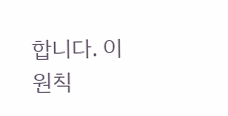합니다. 이 원칙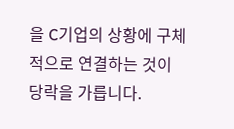을 C기업의 상황에 구체적으로 연결하는 것이 당락을 가릅니다.